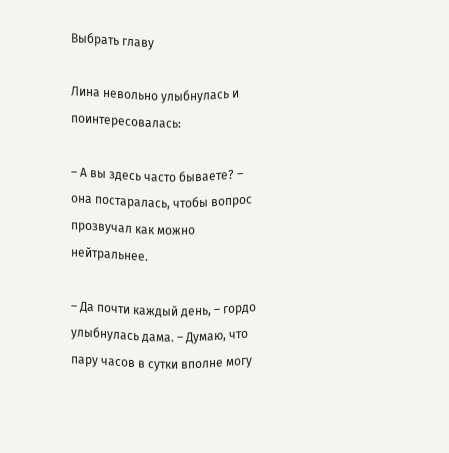Выбрать главу

Лина невольно улыбнулась и поинтересовалась:

– А вы здесь часто бываете? – она постаралась, чтобы вопрос прозвучал как можно нейтральнее.

– Да почти каждый день, – гордо улыбнулась дама. – Думаю, что пару часов в сутки вполне могу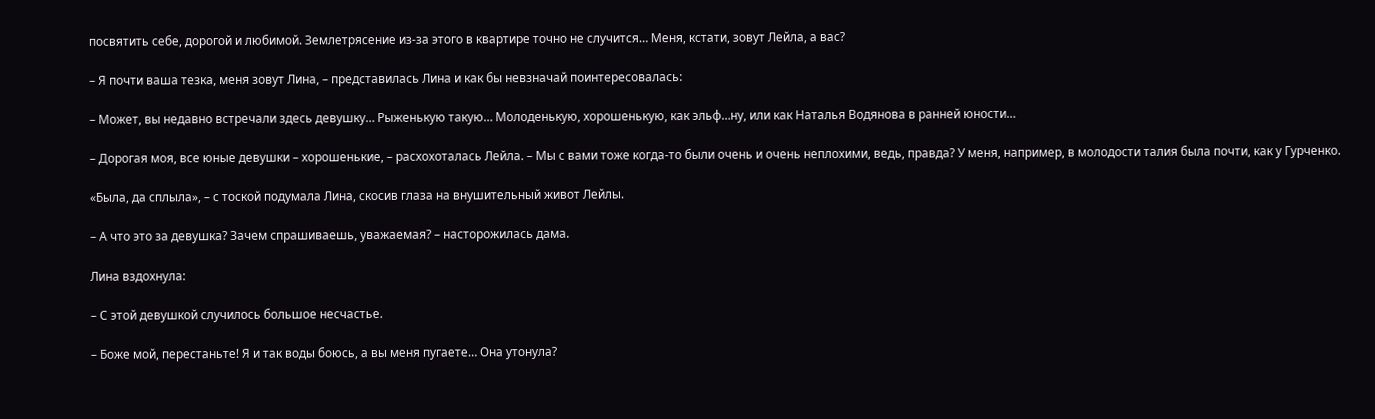посвятить себе, дорогой и любимой. Землетрясение из-за этого в квартире точно не случится… Меня, кстати, зовут Лейла, а вас?

– Я почти ваша тезка, меня зовут Лина, – представилась Лина и как бы невзначай поинтересовалась:

– Может, вы недавно встречали здесь девушку… Рыженькую такую… Молоденькую, хорошенькую, как эльф…ну, или как Наталья Водянова в ранней юности…

– Дорогая моя, все юные девушки – хорошенькие, – расхохоталась Лейла. – Мы с вами тоже когда-то были очень и очень неплохими, ведь, правда? У меня, например, в молодости талия была почти, как у Гурченко.

«Была, да сплыла», – с тоской подумала Лина, скосив глаза на внушительный живот Лейлы.

– А что это за девушка? Зачем спрашиваешь, уважаемая? – насторожилась дама.

Лина вздохнула:

– С этой девушкой случилось большое несчастье.

– Боже мой, перестаньте! Я и так воды боюсь, а вы меня пугаете… Она утонула?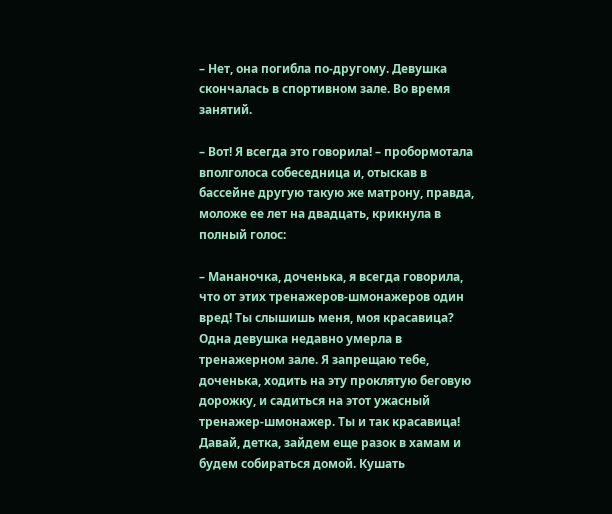– Нет, она погибла по-другому. Девушка скончалась в спортивном зале. Во время занятий.

– Вот! Я всегда это говорила! – пробормотала вполголоса собеседница и, отыскав в бассейне другую такую же матрону, правда, моложе ее лет на двадцать, крикнула в полный голос:

– Мананочка, доченька, я всегда говорила, что от этих тренажеров-шмонажеров один вред! Ты слышишь меня, моя красавица? Одна девушка недавно умерла в тренажерном зале. Я запрещаю тебе, доченька, ходить на эту проклятую беговую дорожку, и садиться на этот ужасный тренажер-шмонажер. Ты и так красавица! Давай, детка, зайдем еще разок в хамам и будем собираться домой. Кушать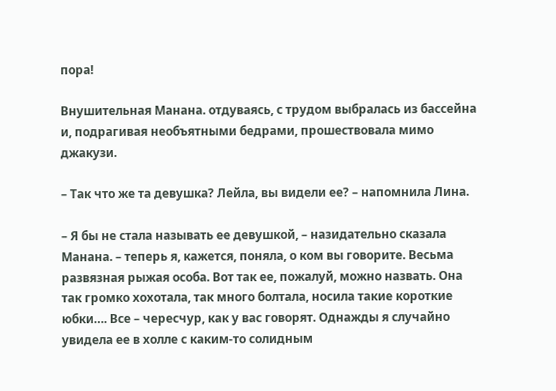пора!

Внушительная Манана. отдуваясь, с трудом выбралась из бассейна и, подрагивая необъятными бедрами, прошествовала мимо джакузи.

– Так что же та девушка? Лейла, вы видели ее? – напомнила Лина.

– Я бы не стала называть ее девушкой, – назидательно сказала Манана. – теперь я, кажется, поняла, о ком вы говорите. Весьма развязная рыжая особа. Вот так ее, пожалуй, можно назвать. Она так громко хохотала, так много болтала, носила такие короткие юбки…. Все – чересчур, как у вас говорят. Однажды я случайно увидела ее в холле с каким-то солидным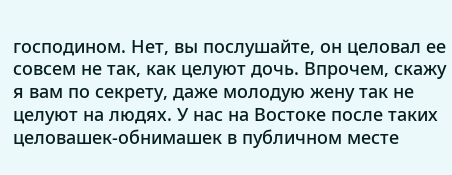господином. Нет, вы послушайте, он целовал ее совсем не так, как целуют дочь. Впрочем, скажу я вам по секрету, даже молодую жену так не целуют на людях. У нас на Востоке после таких целовашек-обнимашек в публичном месте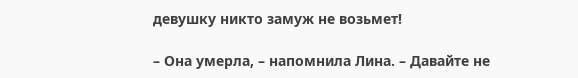девушку никто замуж не возьмет!

– Она умерла, – напомнила Лина. – Давайте не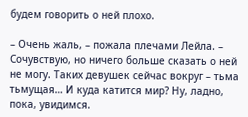будем говорить о ней плохо.

– Очень жаль, – пожала плечами Лейла. – Сочувствую, но ничего больше сказать о ней не могу. Таких девушек сейчас вокруг – тьма тьмущая… И куда катится мир? Ну, ладно, пока, увидимся.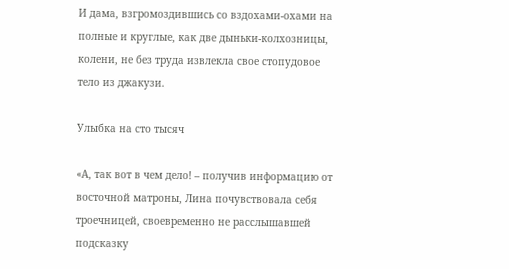И дама, взгромоздившись со вздохами-охами на полные и круглые, как две дыньки-колхозницы, колени, не без труда извлекла свое стопудовое тело из джакузи.

Улыбка на сто тысяч

«А, так вот в чем дело! – получив информацию от восточной матроны, Лина почувствовала себя троечницей, своевременно не расслышавшей подсказку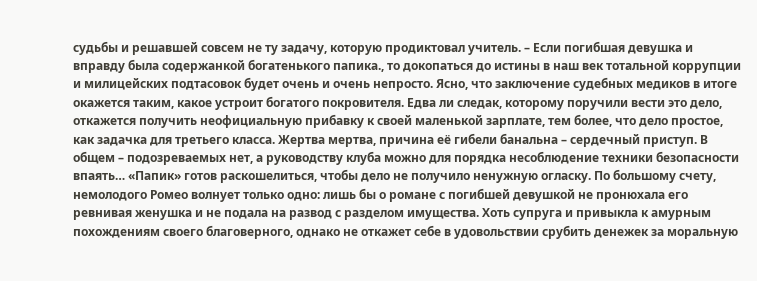судьбы и решавшей совсем не ту задачу, которую продиктовал учитель. – Если погибшая девушка и вправду была содержанкой богатенького папика., то докопаться до истины в наш век тотальной коррупции и милицейских подтасовок будет очень и очень непросто. Ясно, что заключение судебных медиков в итоге окажется таким, какое устроит богатого покровителя. Едва ли следак, которому поручили вести это дело, откажется получить неофициальную прибавку к своей маленькой зарплате, тем более, что дело простое, как задачка для третьего класса. Жертва мертва, причина её гибели банальна – сердечный приступ. В общем – подозреваемых нет, а руководству клуба можно для порядка несоблюдение техники безопасности впаять… «Папик» готов раскошелиться, чтобы дело не получило ненужную огласку. По большому счету, немолодого Ромео волнует только одно: лишь бы о романе с погибшей девушкой не пронюхала его ревнивая женушка и не подала на развод с разделом имущества. Хоть супруга и привыкла к амурным похождениям своего благоверного, однако не откажет себе в удовольствии срубить денежек за моральную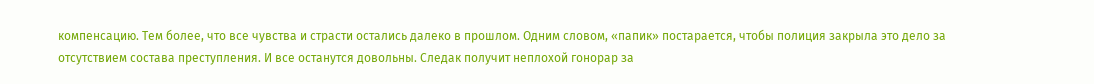компенсацию. Тем более, что все чувства и страсти остались далеко в прошлом. Одним словом, «папик» постарается, чтобы полиция закрыла это дело за отсутствием состава преступления. И все останутся довольны. Следак получит неплохой гонорар за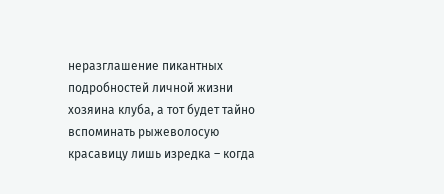неразглашение пикантных подробностей личной жизни хозяина клуба, а тот будет тайно вспоминать рыжеволосую красавицу лишь изредка – когда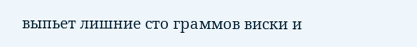выпьет лишние сто граммов виски и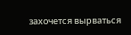захочется вырваться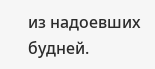из надоевших будней.